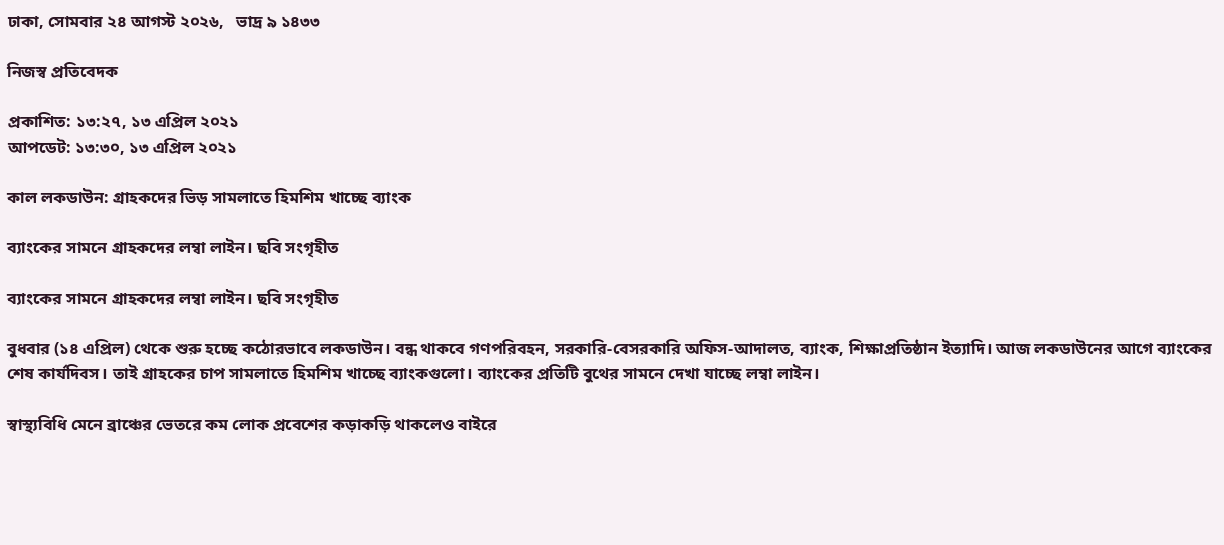ঢাকা, সোমবার ২৪ আগস্ট ২০২৬,   ভাদ্র ৯ ১৪৩৩

নিজস্ব প্রতিবেদক

প্রকাশিত: ১৩:২৭, ১৩ এপ্রিল ২০২১
আপডেট: ১৩:৩০, ১৩ এপ্রিল ২০২১

কাল লকডাউন: গ্রাহকদের ভিড় সামলাতে হিমশিম খাচ্ছে ব্যাংক

ব্যাংকের সামনে গ্রাহকদের লম্বা লাইন। ছবি সংগৃহীত

ব্যাংকের সামনে গ্রাহকদের লম্বা লাইন। ছবি সংগৃহীত

বুধবার (১৪ এপ্রিল) থেকে শুরু হচ্ছে কঠোরভাবে লকডাউন। বন্ধ থাকবে গণপরিবহন, সরকারি-বেসরকারি অফিস-আদালত, ব্যাংক, শিক্ষাপ্রতিষ্ঠান ইত্যাদি। আজ লকডাউনের আগে ব্যাংকের শেষ কার্যদিবস। তাই গ্রাহকের চাপ সামলাতে হিমশিম খাচ্ছে ব্যাংকগুলো। ব্যাংকের প্রতিটি বুথের সামনে দেখা যাচ্ছে লম্বা লাইন।

স্বাস্থ্যবিধি মেনে ব্রাঞ্চের ভেতরে কম লোক প্রবেশের কড়াকড়ি থাকলেও বাইরে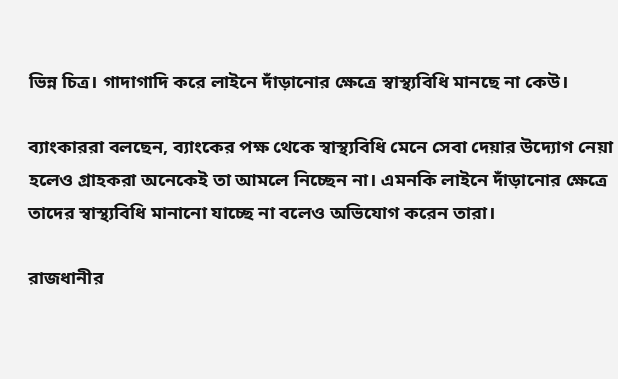ভিন্ন চিত্র। গাদাগাদি করে লাইনে দাঁড়ানোর ক্ষেত্রে স্বাস্থ্যবিধি মানছে না কেউ।

ব্যাংকাররা বলছেন, ব্যাংকের পক্ষ থেকে স্বাস্থ্যবিধি মেনে সেবা দেয়ার উদ্যোগ নেয়া হলেও গ্রাহকরা অনেকেই তা আমলে নিচ্ছেন না। এমনকি লাইনে দাঁড়ানোর ক্ষেত্রে তাদের স্বাস্থ্যবিধি মানানো যাচ্ছে না বলেও অভিযোগ করেন তারা।

রাজধানীর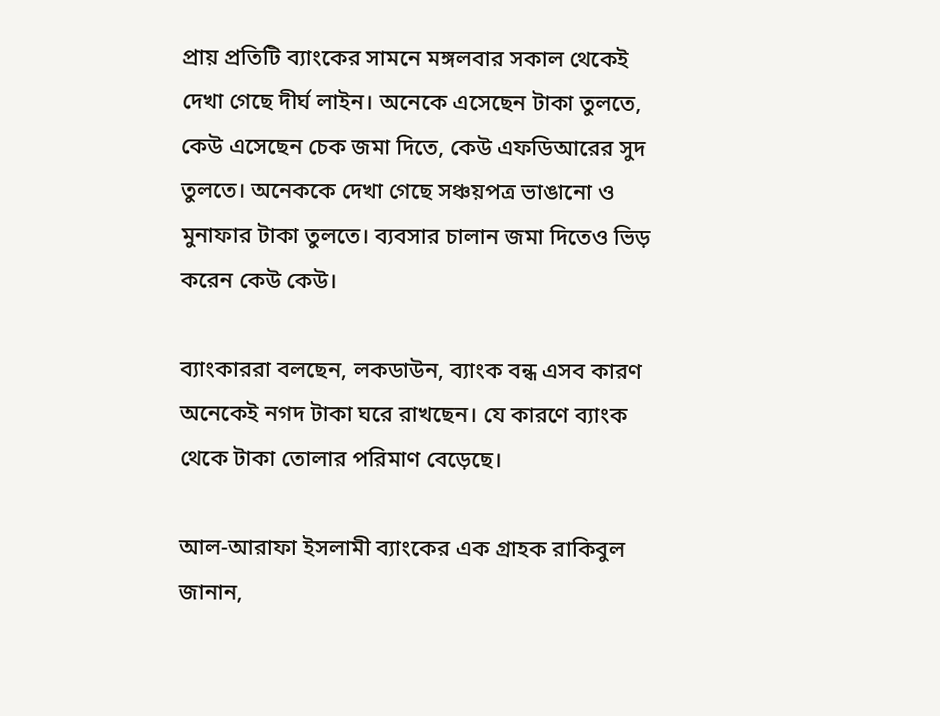প্রায় প্রতিটি ব্যাংকের সামনে মঙ্গলবার সকাল থেকেই দেখা গেছে দীর্ঘ লাইন। অনেকে এসেছেন টাকা তুলতে, কেউ এসেছেন চেক জমা দিতে, কেউ এফডিআরের সুদ তুলতে। অনেককে দেখা গেছে সঞ্চয়পত্র ভাঙানো ও মুনাফার টাকা তুলতে। ব্যবসার চালান জমা দিতেও ভিড় করেন কেউ কেউ।

ব্যাংকাররা বলছেন, লকডাউন, ব্যাংক বন্ধ এসব কারণ অনেকেই নগদ টাকা ঘরে রাখছেন। যে কারণে ব্যাংক থেকে টাকা তোলার পরিমাণ বেড়েছে।

আল-আরাফা ইসলামী ব্যাংকের এক গ্রাহক রাকিবুল জানান,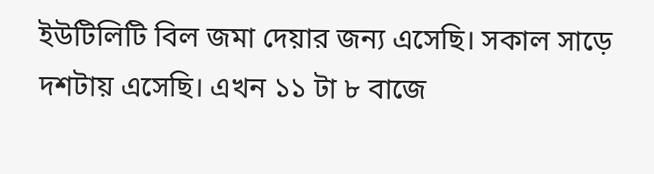ইউটিলিটি বিল জমা দেয়ার জন্য এসেছি। সকাল সাড়ে দশটায় এসেছি। এখন ১১ টা ৮ বাজে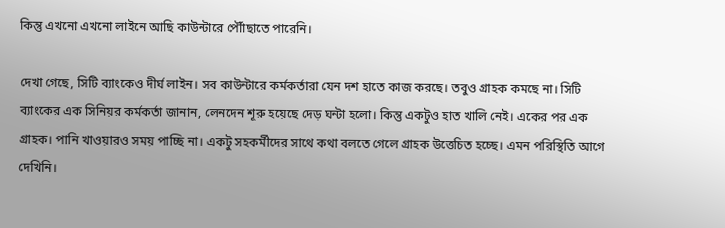কিন্তু এখনো এখনো লাইনে আছি কাউন্টারে পৌাঁছাতে পারেনি।

দেখা গেছে, সিটি ব্যাংকেও দীর্ঘ লাইন। সব কাউন্টারে কর্মকর্তারা যেন দশ হাতে কাজ করছে। তবুও গ্রাহক কমছে না। সিটি ব্যাংকের এক সিনিয়র কর্মকর্তা জানান, লেনদেন শূরু হয়েছে দেড় ঘন্টা হলো। কিন্তু একটুও হাত খালি নেই। একের পর এক গ্রাহক। পানি খাওয়ারও সময় পাচ্ছি না। একটু সহকর্মীদের সাথে কথা বলতে গেলে গ্রাহক উত্তেচিত হচ্ছে। এমন পরিস্থিতি আগে দেখিনি।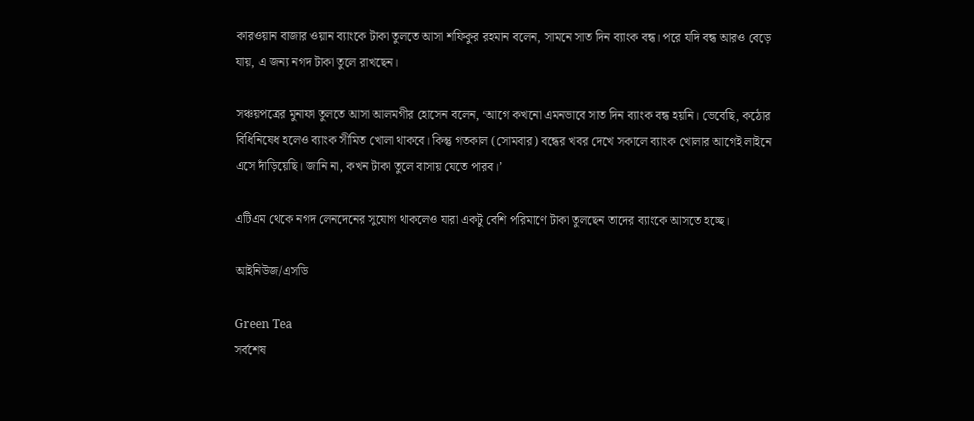কারওয়ান বাজার ওয়ান ব্যাংকে টাকা তুলতে আসা শফিকুর রহমান বলেন, সামনে সাত দিন ব্যাংক বন্ধ। পরে যদি বন্ধ আরও বেড়ে যায়, এ জন্য নগদ টাকা তুলে রাখছেন।

সঞ্চয়পত্রের মুনাফা তুলতে আসা আলমগীর হোসেন বলেন, ‘আগে কখনো এমনভাবে সাত দিন ব্যাংক বন্ধ হয়নি। ভেবেছি, কঠোর বিধিনিষেধ হলেও ব্যাংক সীমিত খোলা থাকবে। কিন্তু গতকাল (সোমবার) বন্ধের খবর দেখে সকালে ব্যাংক খোলার আগেই লাইনে এসে দাঁড়িয়েছি। জানি না, কখন টাকা তুলে বাসায় যেতে পারব।’

এটিএম থেকে নগদ লেনদেনের সুযোগ থাকলেও যারা একটু বেশি পরিমাণে টাকা তুলছেন তাদের ব্যাংকে আসতে হচ্ছে।

আইনিউজ/এসডি

Green Tea
সর্বশেষ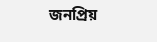জনপ্রিয়